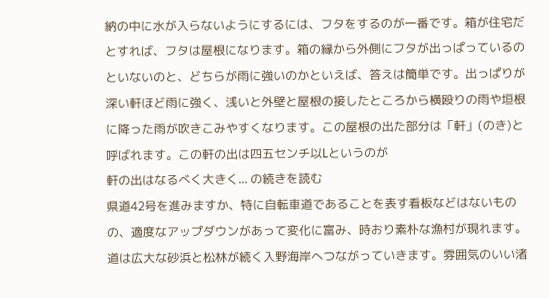納の中に水が入らないようにするには、フタをするのが一番です。箱が住宅だとすれば、フタは屋根になります。箱の縁から外側にフタが出っぱっているのといないのと、どちらが雨に強いのかといえば、答えは簡単です。出っぱりが深い軒ほど雨に強く、浅いと外壁と屋根の接したところから横殴りの雨や垣根に降った雨が吹きこみやすくなります。この屋根の出た部分は「軒」(のき)と呼ばれます。この軒の出は四五センチ以Lというのが
軒の出はなるべく大きく... の続きを読む
県道42号を進みますか、特に自転車道であることを表す看板などはないものの、適度なアップダウンがあって変化に富み、時おり素朴な漁村が現れます。道は広大な砂浜と松林が続く入野海岸へつながっていきます。雰囲気のいい渚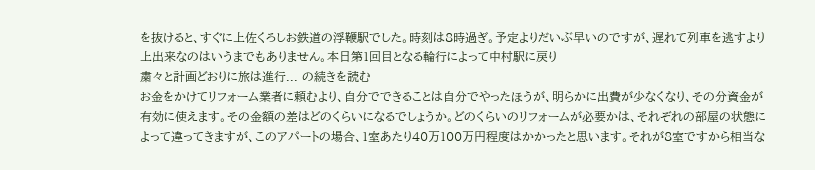を抜けると、すぐに上佐くろしお鉄道の浮鞭駅でした。時刻は8時過ぎ。予定よりだいぶ早いのですが、遅れて列車を逃すより上出来なのはいうまでもありません。本日第1回目となる輪行によって中村駅に戻り
粛々と計画どおりに旅は進行... の続きを読む
お金をかけてリフォーム業者に頼むより、自分でできることは自分でやったほうが、明らかに出費が少なくなり、その分資金が有効に使えます。その金額の差はどのくらいになるでしょうか。どのくらいのリフォームが必要かは、それぞれの部屋の状態によって違ってきますが、このアパートの場合、1室あたり40万100万円程度はかかったと思います。それが8室ですから相当な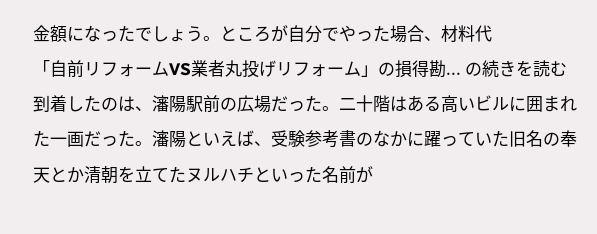金額になったでしょう。ところが自分でやった場合、材料代
「自前リフォームVS業者丸投げリフォーム」の損得勘... の続きを読む
到着したのは、瀋陽駅前の広場だった。二十階はある高いビルに囲まれた一画だった。瀋陽といえば、受験参考書のなかに躍っていた旧名の奉天とか清朝を立てたヌルハチといった名前が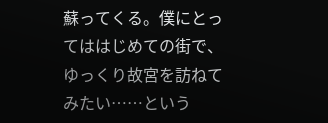蘇ってくる。僕にとってははじめての街で、ゆっくり故宮を訪ねてみたい……という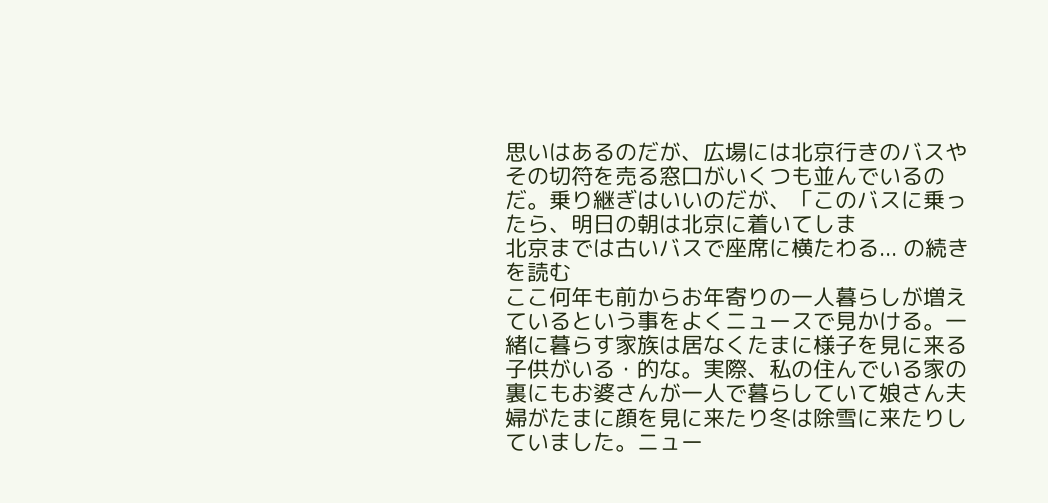思いはあるのだが、広場には北京行きのバスやその切符を売る窓口がいくつも並んでいるのだ。乗り継ぎはいいのだが、「このバスに乗ったら、明日の朝は北京に着いてしま
北京までは古いバスで座席に横たわる... の続きを読む
ここ何年も前からお年寄りの一人暮らしが増えているという事をよくニュースで見かける。一緒に暮らす家族は居なくたまに様子を見に来る子供がいる・的な。実際、私の住んでいる家の裏にもお婆さんが一人で暮らしていて娘さん夫婦がたまに顔を見に来たり冬は除雪に来たりしていました。ニュー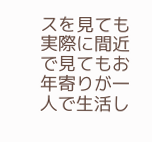スを見ても実際に間近で見てもお年寄りが一人で生活し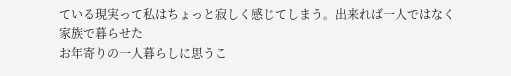ている現実って私はちょっと寂しく感じてしまう。出来れば一人ではなく家族で暮らせた
お年寄りの一人暮らしに思うこ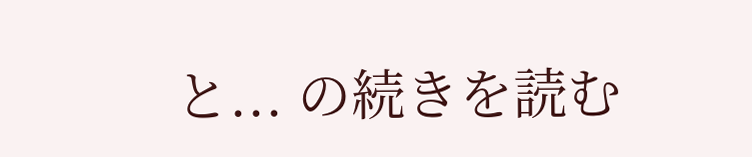と... の続きを読む